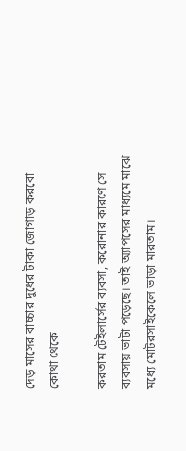দেড় মাসের বাচ্চার দুধের টাকা জোগাড় করবো কোথা থেকে

করতাম টেইলার্সের ব্যবসা, করোনার কারণে সে ব্যবসায় ভাটা পড়েছে। তাই অ্যাপসের মাধ্যমে মাঝে মধ্যে মোটরসাইকেলে ভাড়া মারতাম।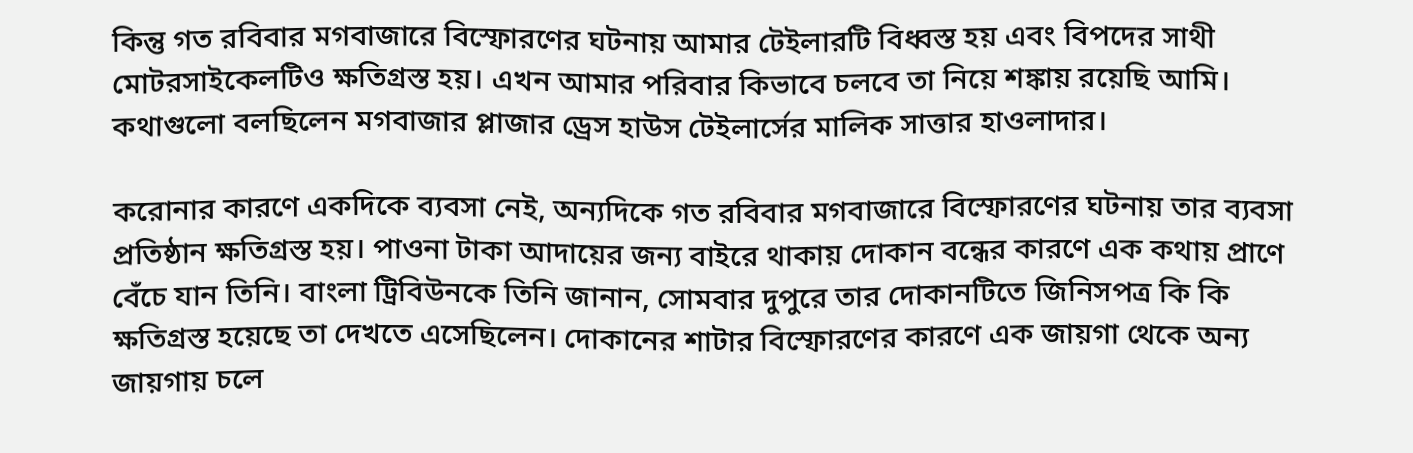কিন্তু গত রবিবার মগবাজারে বিস্ফোরণের ঘটনায় আমার টেইলারটি বিধ্বস্ত হয় এবং বিপদের সাথী মোটরসাইকেলটিও ক্ষতিগ্রস্ত হয়। এখন আমার পরিবার কিভাবে চলবে তা নিয়ে শঙ্কায় রয়েছি আমি। কথাগুলো বলছিলেন মগবাজার প্লাজার ড্রেস হাউস টেইলার্সের মালিক সাত্তার হাওলাদার।

করোনার কারণে একদিকে ব্যবসা নেই, অন্যদিকে গত রবিবার মগবাজারে বিস্ফোরণের ঘটনায় তার ব্যবসা প্রতিষ্ঠান ক্ষতিগ্রস্ত হয়। পাওনা টাকা আদায়ের জন্য বাইরে থাকায় দোকান বন্ধের কারণে এক কথায় প্রাণে বেঁচে যান তিনি। বাংলা ট্রিবিউনকে তিনি জানান, সোমবার দুপুরে তার দোকানটিতে জিনিসপত্র কি কি ক্ষতিগ্রস্ত হয়েছে তা দেখতে এসেছিলেন। দোকানের শাটার বিস্ফোরণের কারণে এক জায়গা থেকে অন্য জায়গায় চলে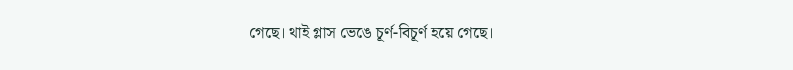গেছে। থাই গ্লাস ভেঙে চূর্ণ-বিচূর্ণ হয়ে গেছে।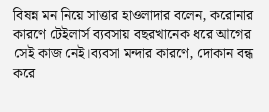বিষন্ন মন নিয়ে সাত্তার হাওলাদার বলেন, করোনার কারণে টেইলার্স ব্যবসায় বছরখানেক ধরে আগের সেই কাজ নেই।ব্যবসা মন্দার কারণে, দোকান বন্ধ করে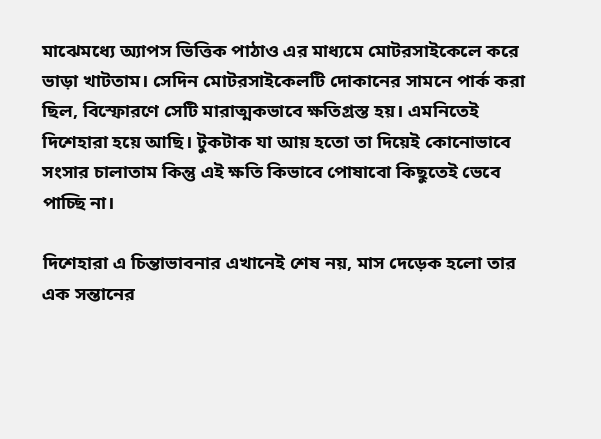মাঝেমধ্যে অ্যাপস ভিত্তিক পাঠাও এর মাধ্যমে মোটরসাইকেলে করে ভাড়া খাটতাম। সেদিন মোটরসাইকেলটি দোকানের সামনে পার্ক করা ছিল, বিস্ফোরণে সেটি মারাত্মকভাবে ক্ষতিগ্রস্ত হয়। এমনিতেই দিশেহারা হয়ে আছি। টুকটাক যা আয় হতো তা দিয়েই কোনোভাবে সংসার চালাতাম কিন্তু এই ক্ষতি কিভাবে পোষাবো কিছুতেই ভেবে পাচ্ছি না।

দিশেহারা এ চিন্তাভাবনার এখানেই শেষ নয়, মাস দেড়েক হলো তার এক সন্তানের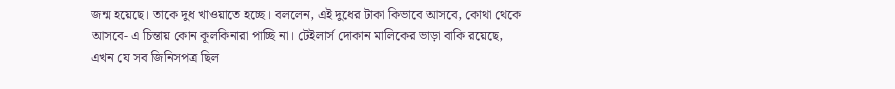জন্ম হয়েছে। তাকে দুধ খাওয়াতে হচ্ছে। বললেন, এই দুধের টাকা কিভাবে আসবে, কোথা থেকে আসবে- এ চিন্তায় কোন কূলকিনারা পাচ্ছি না। টেইলার্স দোকান মালিকের ভাড়া বাকি রয়েছে, এখন যে সব জিনিসপত্র ছিল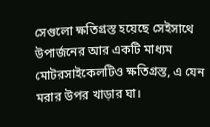সেগুলো ক্ষতিগ্রস্ত হয়েছে সেইসাথে উপার্জনের আর একটি মাধ্যম মোটরসাইকেলটিও ক্ষতিগ্রস্ত, এ যেন মরার উপর খাড়ার ঘা।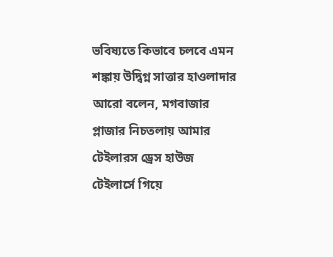ভবিষ্যতে কিভাবে চলবে এমন শঙ্কায় উদ্বিগ্ন সাত্তার হাওলাদার আরো বলেন, মগবাজার প্লাজার নিচতলায় আমার টেইলারস ড্রেস হাউজ টেইলার্সে গিয়ে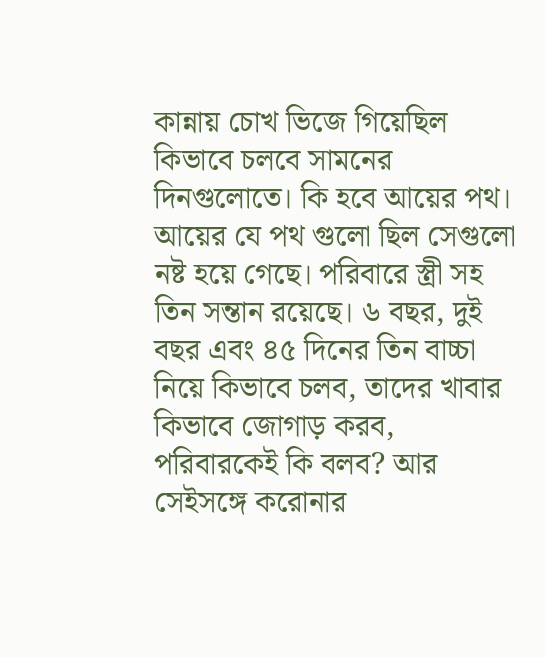কান্নায় চোখ ভিজে গিয়েছিল কিভাবে চলবে সামনের দিনগুলোতে। কি হবে আয়ের পথ। আয়ের যে পথ গুলো ছিল সেগুলো নষ্ট হয়ে গেছে। পরিবারে স্ত্রী সহ তিন সন্তান রয়েছে। ৬ বছর, দুই বছর এবং ৪৫ দিনের তিন বাচ্চা নিয়ে কিভাবে চলব, তাদের খাবার কিভাবে জোগাড় করব, পরিবারকেই কি বলব? আর সেইসঙ্গে করোনার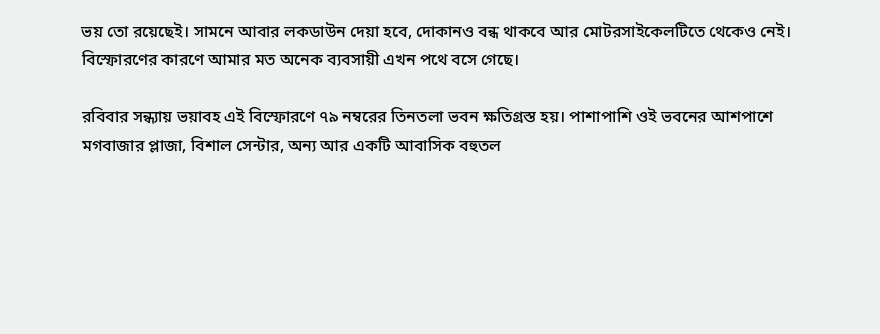ভয় তো রয়েছেই। সামনে আবার লকডাউন দেয়া হবে, দোকানও বন্ধ থাকবে আর মোটরসাইকেলটিতে থেকেও নেই। বিস্ফোরণের কারণে আমার মত অনেক ব্যবসায়ী এখন পথে বসে গেছে।

রবিবার সন্ধ্যায় ভয়াবহ এই বিস্ফোরণে ৭৯ নম্বরের তিনতলা ভবন ক্ষতিগ্রস্ত হয়। পাশাপাশি ওই ভবনের আশপাশে মগবাজার প্লাজা, বিশাল সেন্টার, অন্য আর একটি আবাসিক বহুতল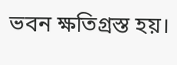ভবন ক্ষতিগ্রস্ত হয়।